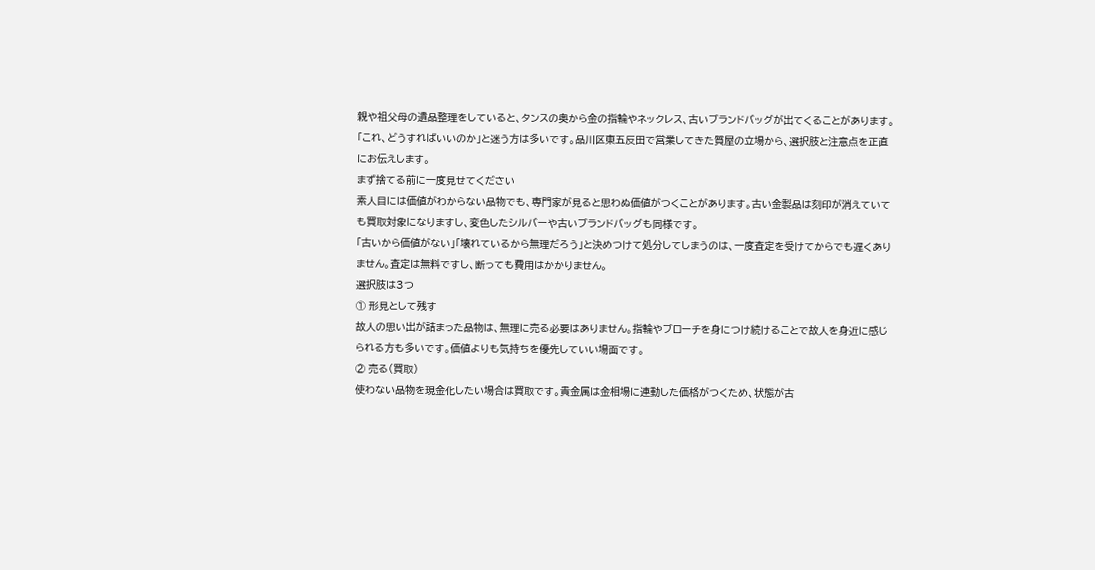親や祖父母の遺品整理をしていると、タンスの奥から金の指輪やネックレス、古いブランドバッグが出てくることがあります。「これ、どうすればいいのか」と迷う方は多いです。品川区東五反田で営業してきた質屋の立場から、選択肢と注意点を正直にお伝えします。
まず捨てる前に一度見せてください
素人目には価値がわからない品物でも、専門家が見ると思わぬ価値がつくことがあります。古い金製品は刻印が消えていても買取対象になりますし、変色したシルバーや古いブランドバッグも同様です。
「古いから価値がない」「壊れているから無理だろう」と決めつけて処分してしまうのは、一度査定を受けてからでも遅くありません。査定は無料ですし、断っても費用はかかりません。
選択肢は3つ
① 形見として残す
故人の思い出が詰まった品物は、無理に売る必要はありません。指輪やブローチを身につけ続けることで故人を身近に感じられる方も多いです。価値よりも気持ちを優先していい場面です。
② 売る(買取)
使わない品物を現金化したい場合は買取です。貴金属は金相場に連動した価格がつくため、状態が古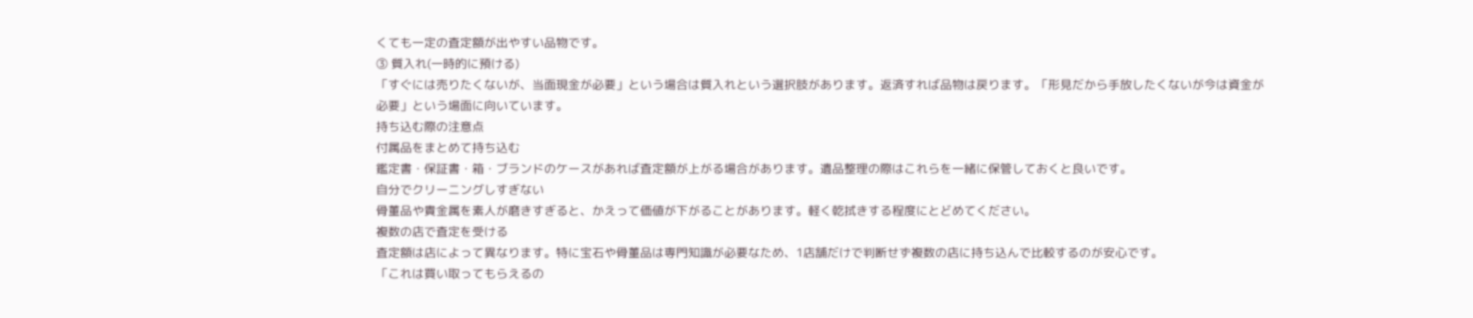くても一定の査定額が出やすい品物です。
③ 質入れ(一時的に預ける)
「すぐには売りたくないが、当面現金が必要」という場合は質入れという選択肢があります。返済すれば品物は戻ります。「形見だから手放したくないが今は資金が必要」という場面に向いています。
持ち込む際の注意点
付属品をまとめて持ち込む
鑑定書・保証書・箱・ブランドのケースがあれば査定額が上がる場合があります。遺品整理の際はこれらを一緒に保管しておくと良いです。
自分でクリーニングしすぎない
骨董品や貴金属を素人が磨きすぎると、かえって価値が下がることがあります。軽く乾拭きする程度にとどめてください。
複数の店で査定を受ける
査定額は店によって異なります。特に宝石や骨董品は専門知識が必要なため、1店舗だけで判断せず複数の店に持ち込んで比較するのが安心です。
「これは買い取ってもらえるの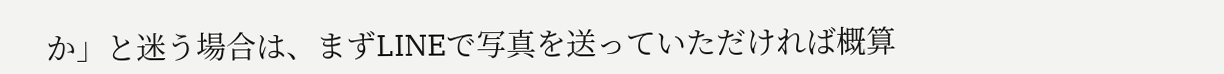か」と迷う場合は、まずLINEで写真を送っていただければ概算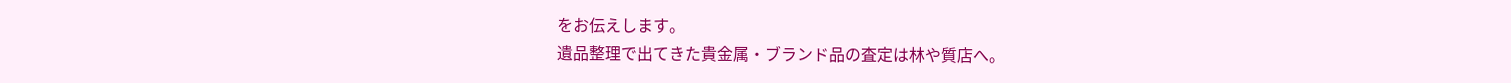をお伝えします。
遺品整理で出てきた貴金属・ブランド品の査定は林や質店へ。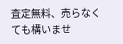査定無料、売らなくても構いませ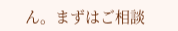ん。まずはご相談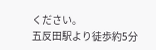ください。
五反田駅より徒歩約5分